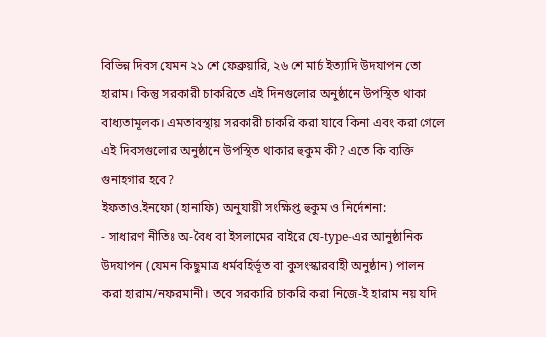বিভিন্ন দিবস যেমন ২১ শে ফেব্রুয়ারি, ২৬ শে মার্চ ইত্যাদি উদযাপন তো হারাম। কিন্তু সরকারী চাকরিতে এই দিনগুলোর অনুষ্ঠানে উপস্থিত থাকা বাধ্যতামূলক। এমতাবস্থায় সরকারী চাকরি করা যাবে কিনা এবং করা গেলে এই দিবসগুলোর অনুষ্ঠানে উপস্থিত থাকার হুকুম কী? এতে কি ব্যক্তি গুনাহগার হবে?
ইফতাও.ইনফো (হানাফি) অনুযায়ী সংক্ষিপ্ত হুকুম ও নির্দেশনা:
- সাধারণ নীতিঃ অ-বৈধ বা ইসলামের বাইরে যে-type‑এর আনুষ্ঠানিক উদযাপন (যেমন কিছুমাত্র ধর্মবহির্ভূত বা কুসংস্কারবাহী অনুষ্ঠান) পালন করা হারাম/নফরমানী। তবে সরকারি চাকরি করা নিজে‑ই হারাম নয় যদি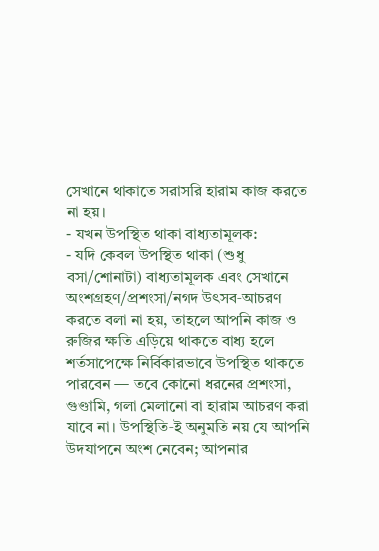সেখানে থাকাতে সরাসরি হারাম কাজ করতে না হয়।
- যখন উপস্থিত থাকা বাধ্যতামূলক:
- যদি কেবল উপস্থিত থাকা (শুধু বসা/শোনাটা) বাধ্যতামূলক এবং সেখানে অংশগ্রহণ/প্রশংসা/নগদ উৎসব‑আচরণ করতে বলা না হয়, তাহলে আপনি কাজ ও রুজির ক্ষতি এড়িয়ে থাকতে বাধ্য হলে শর্তসাপেক্ষে নির্বিকারভাবে উপস্থিত থাকতে পারবেন — তবে কোনো ধরনের প্রশংসা, গুণ্ডামি, গলা মেলানো বা হারাম আচরণ করা যাবে না। উপস্থিতি‑ই অনুমতি নয় যে আপনি উদযাপনে অংশ নেবেন; আপনার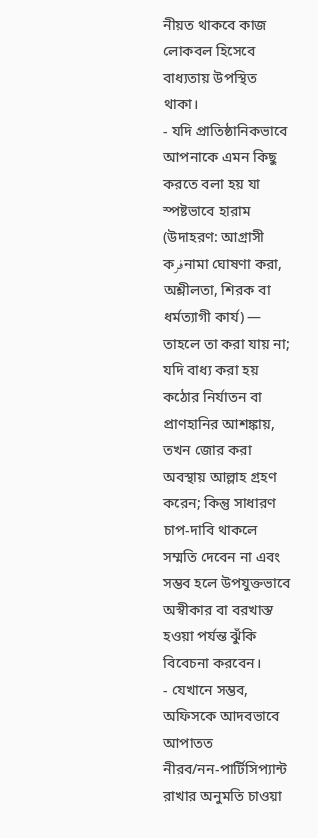নীয়ত থাকবে কাজ লোকবল হিসেবে বাধ্যতায় উপস্থিত থাকা।
- যদি প্রাতিষ্ঠানিকভাবে আপনাকে এমন কিছু করতে বলা হয় যা স্পষ্টভাবে হারাম (উদাহরণ: আগ্রাসী কفرনামা ঘোষণা করা, অশ্লীলতা, শিরক বা ধর্মত্যাগী কার্য) — তাহলে তা করা যায় না; যদি বাধ্য করা হয় কঠোর নির্যাতন বা প্রাণহানির আশঙ্কায়, তখন জোর করা অবস্থায় আল্লাহ গ্রহণ করেন; কিন্তু সাধারণ চাপ‑দাবি থাকলে সম্মতি দেবেন না এবং সম্ভব হলে উপযুক্তভাবে অস্বীকার বা বরখাস্ত হওয়া পর্যন্ত ঝুঁকি বিবেচনা করবেন।
- যেখানে সম্ভব, অফিসকে আদবভাবে আপাতত নীরব/নন‑পার্টিসিপ্যান্ট রাখার অনুমতি চাওয়া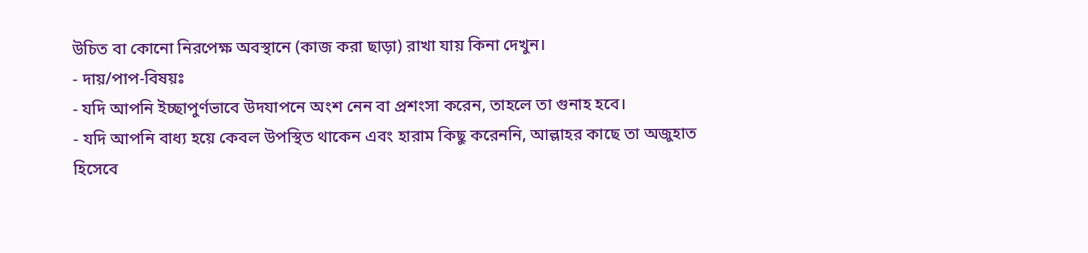উচিত বা কোনো নিরপেক্ষ অবস্থানে (কাজ করা ছাড়া) রাখা যায় কিনা দেখুন।
- দায়/পাপ‑বিষয়ঃ
- যদি আপনি ইচ্ছাপুর্ণভাবে উদযাপনে অংশ নেন বা প্রশংসা করেন, তাহলে তা গুনাহ হবে।
- যদি আপনি বাধ্য হয়ে কেবল উপস্থিত থাকেন এবং হারাম কিছু করেননি, আল্লাহর কাছে তা অজুহাত হিসেবে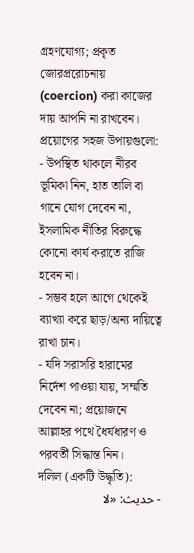গ্রহণযোগ্য; প্রকৃত জোরপ্ররোচনায় (coercion) করা কাজের দায় আপনি না রাখবেন।
প্রয়োগের সহজ উপায়গুলো:
- উপস্থিত থাকলে নীরব ভূমিকা নিন, হাত তালি বা গানে যোগ দেবেন না, ইসলামিক নীতির বিরুদ্ধে কোনো কার্য করাতে রাজি হবেন না।
- সম্ভব হলে আগে থেকেই ব্যাখ্যা করে ছাড়/অন্য দায়িত্বে রাখা চান।
- যদি সরাসরি হারামের নির্দেশ পাওয়া যায়, সম্মতি দেবেন না; প্রয়োজনে আল্লাহর পথে ধৈর্যধারণ ও পরবর্তী সিদ্ধান্ত নিন।
দলিল (একটি উদ্ধৃতি):
- حدیث: «لا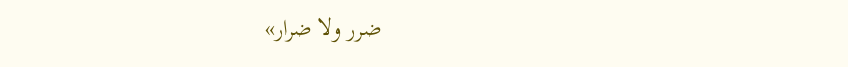ضرر ولا ضرار»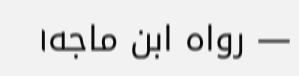— رواه ابن ماجه।